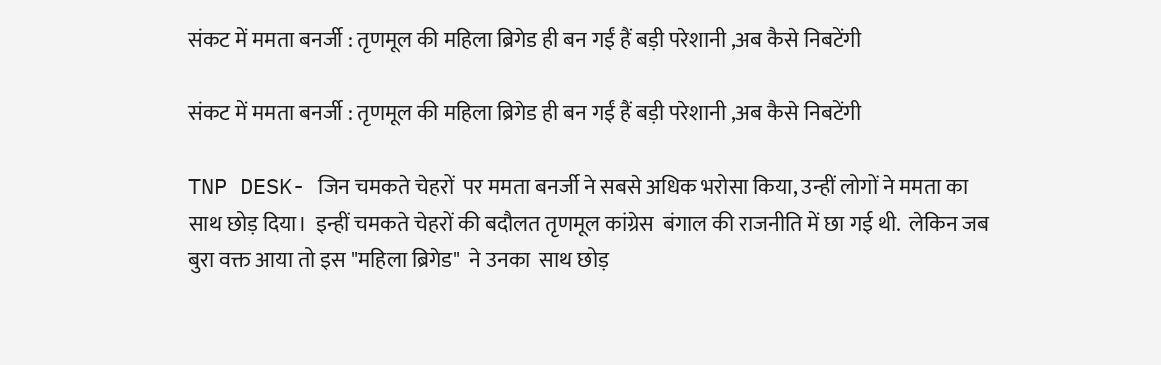संकट में ममता बनर्जी : तृणमूल की महिला ब्रिगेड ही बन गईं हैं बड़ी परेशानी ,अब कैसे निबटेंगी

संकट में ममता बनर्जी : तृणमूल की महिला ब्रिगेड ही बन गईं हैं बड़ी परेशानी ,अब कैसे निबटेंगी

TNP DESK- जिन चमकते चेहरों  पर ममता बनर्जी ने सबसे अधिक भरोसा किया, उन्हीं लोगों ने ममता का साथ छोड़ दिया।  इन्हीं चमकते चेहरों की बदौलत तृणमूल कांग्रेस  बंगाल की राजनीति में छा गई थी.  लेकिन जब बुरा वक्त आया तो इस "महिला ब्रिगेड"  ने उनका  साथ छोड़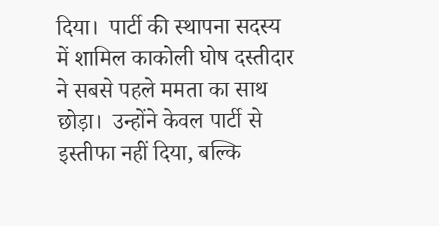दिया।  पार्टी की स्थापना सदस्य में शामिल काकोली घोष दस्तीदार ने सबसे पहले ममता का साथ छोड़ा।  उन्होंने केवल पार्टी से इस्तीफा नहीं दिया, बल्कि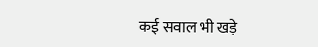कई सवाल भी खड़े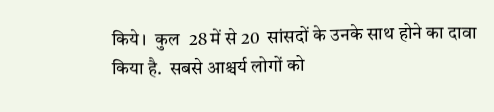किये।  कुल  28 में से 20  सांसदों के उनके साथ होने का दावा किया है.  सबसे आश्चर्य लोगों को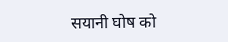सयानी घोष को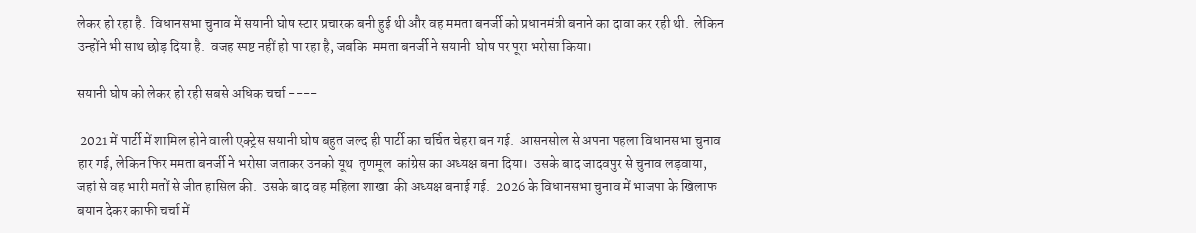लेकर हो रहा है.  विधानसभा चुनाव में सयानी घोष स्टार प्रचारक बनी हुई थी और वह ममता बनर्जी को प्रधानमंत्री बनाने का दावा कर रही थी.  लेकिन उन्होंने भी साथ छोड़ दिया है.  वजह स्पष्ट नहीं हो पा रहा है, जबकि  ममता बनर्जी ने सयानी  घोष पर पूरा भरोसा किया।

सयानी घोष को लेकर हो रही सबसे अधिक चर्चा ----

 2021 में पार्टी में शामिल होने वाली एक्ट्रेस सयानी घोष बहुत जल्द ही पार्टी का चर्चित चेहरा बन गई.  आसनसोल से अपना पहला विधानसभा चुनाव हार गई, लेकिन फिर ममता बनर्जी ने भरोसा जताकर उनको यूथ  तृणमूल  कांग्रेस का अध्यक्ष बना दिया।  उसके बाद जादवपुर से चुनाव लड़वाया, जहां से वह भारी मतों से जीत हासिल की.  उसके बाद वह महिला शाखा  की अध्यक्ष बनाई गई.  2026 के विधानसभा चुनाव में भाजपा के खिलाफ बयान देकर काफी चर्चा में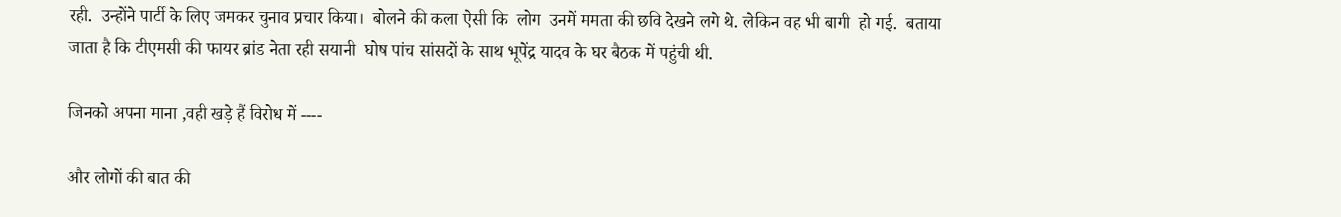रही.  उन्होंने पार्टी के लिए जमकर चुनाव प्रचार किया।  बोलने की कला ऐसी कि  लोग  उनमें ममता की छवि देखने लगे थे. लेकिन वह भी बागी  हो गई.  बताया जाता है कि टीएमसी की फायर ब्रांड नेता रही सयानी  घोष पांच सांसदों के साथ भूपेंद्र यादव के घर बैठक में पहुंची थी.

जिनको अपना माना ,वही खड़े हैं विरोध में ----

और लोगों की बात की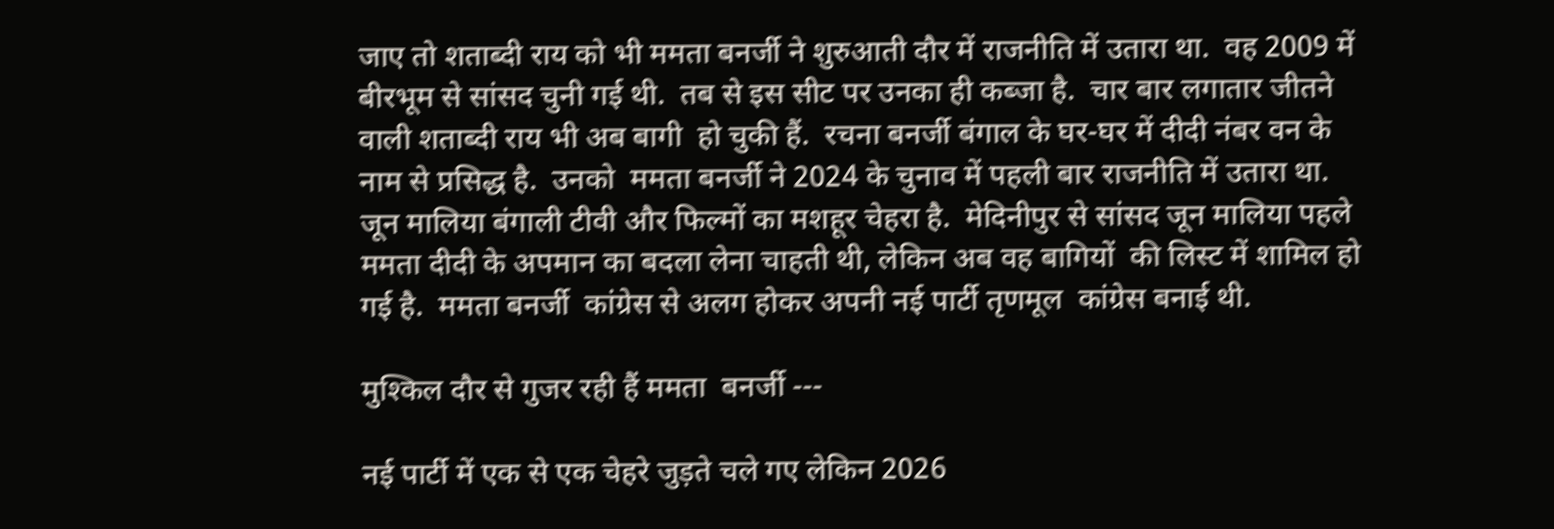जाए तो शताब्दी राय को भी ममता बनर्जी ने शुरुआती दौर में राजनीति में उतारा था.  वह 2009 में बीरभूम से सांसद चुनी गई थी.  तब से इस सीट पर उनका ही कब्जा है.  चार बार लगातार जीतने वाली शताब्दी राय भी अब बागी  हो चुकी हैं.  रचना बनर्जी बंगाल के घर-घर में दीदी नंबर वन के नाम से प्रसिद्ध है.  उनको  ममता बनर्जी ने 2024 के चुनाव में पहली बार राजनीति में उतारा था.  जून मालिया बंगाली टीवी और फिल्मों का मशहूर चेहरा है.  मेदिनीपुर से सांसद जून मालिया पहले ममता दीदी के अपमान का बदला लेना चाहती थी, लेकिन अब वह बागियों  की लिस्ट में शामिल हो गई है.  ममता बनर्जी  कांग्रेस से अलग होकर अपनी नई पार्टी तृणमूल  कांग्रेस बनाई थी.

मुश्किल दौर से गुजर रही हैं ममता  बनर्जी ---

नई पार्टी में एक से एक चेहरे जुड़ते चले गए लेकिन 2026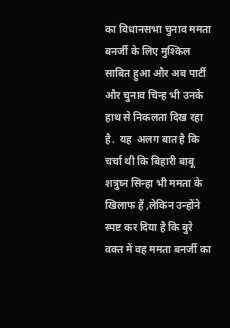का विधानसभा चुनाव ममता बनर्जी के लिए मुश्किल साबित हुआ और अब पार्टी और चुनाव चिन्ह भी उनके हाथ से निकलता दिख रहा है.  यह  अलग बात है कि चर्चा थी कि बिहारी बाबू शत्रुघ्न सिन्हा भी ममता के खिलाफ हैं ,लेकिन उन्होंने स्पष्ट कर दिया है कि बुरे वक्त में वह ममता बनर्जी का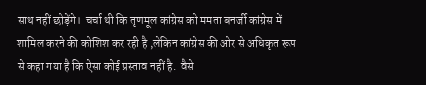साथ नहीं छोड़ेंगे।  चर्चा थी कि तृणमूल कांग्रेस को ममता बनर्जी कांग्रेस में शामिल करने की कोशिश कर रही है ,लेकिन कांग्रेस की ओर से अधिकृत रूप से कहा गया है कि ऐसा कोई प्रस्ताव नहीं है.  वैसे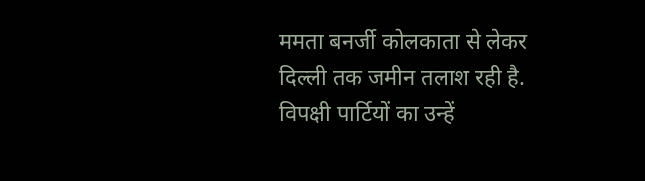ममता बनर्जी कोलकाता से लेकर दिल्ली तक जमीन तलाश रही है.  विपक्षी पार्टियों का उन्हें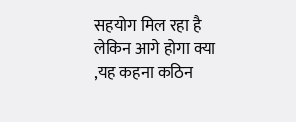सहयोग मिल रहा है लेकिन आगे होगा क्या ,यह कहना कठिन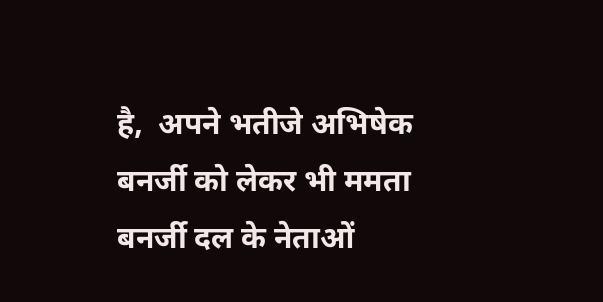है,  अपने भतीजे अभिषेक बनर्जी को लेकर भी ममता बनर्जी दल के नेताओं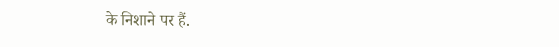के निशाने पर हैं.